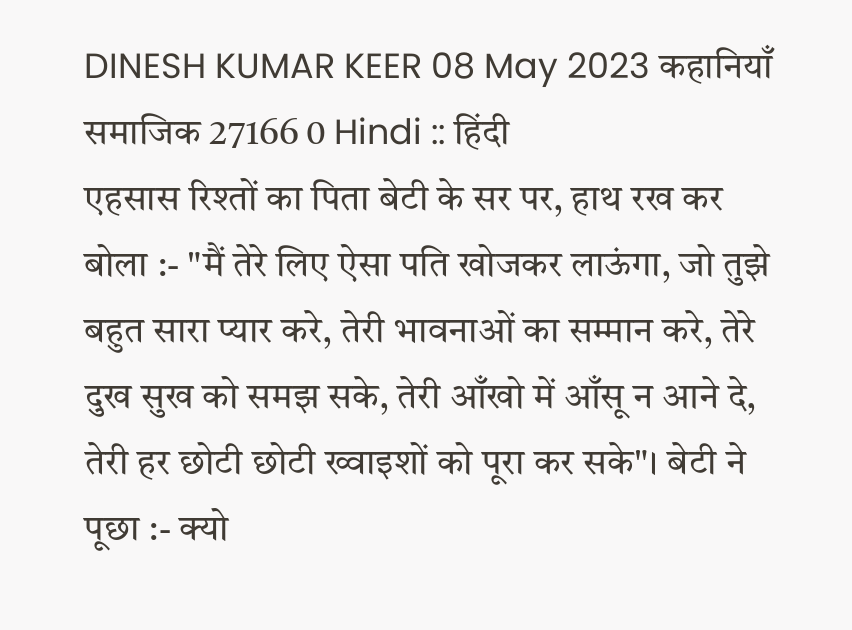DINESH KUMAR KEER 08 May 2023 कहानियाँ समाजिक 27166 0 Hindi :: हिंदी
एहसास रिश्तों का पिता बेटी के सर पर, हाथ रख कर बोला :- "मैं तेरे लिए ऐसा पति खोजकर लाऊंगा, जो तुझे बहुत सारा प्यार करे, तेरी भावनाओं का सम्मान करे, तेरे दुख सुख को समझ सके, तेरी आँखो में आँसू न आने दे, तेरी हर छोटी छोटी ख्वाइशों को पूरा कर सके"। बेटी ने पूछा :- क्यो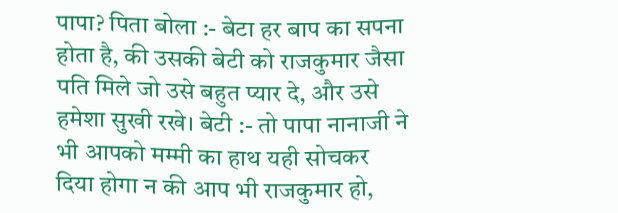पापा? पिता बोला :- बेटा हर बाप का सपना होता है, की उसकी बेटी को राजकुमार जैसा पति मिले जो उसे बहुत प्यार दे, और उसे हमेशा सुखी रखे। बेटी :- तो पापा नानाजी ने भी आपको मम्मी का हाथ यही सोचकर दिया होगा न की आप भी राजकुमार हो,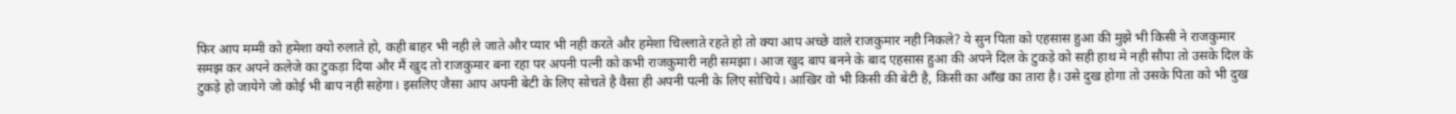फिर आप मम्मी को हमेशा क्यो रुलाते हो, कही बाहर भी नही ले जाते और प्यार भी नही करते और हमेशा चिल्लाते रहते हो तो क्या आप अच्छे वाले राजकुमार नही निकले? ये सुन पिता को एहसास हुआ की मुझे भी किसी ने राजकुमार समझ कर अपने कलेजे का टुकड़ा दिया और मैं खुद तो राजकुमार बना रहा पर अपनी पत्नी को कभी राजकुमारी नही समझा। आज खुद बाप बनने के बाद एहसास हुआ की अपने दिल के टुकड़े को सही हाथ मे नही सौपा तो उसके दिल के टुकड़े हो जायेगे जो कोई भी बाप नही सहेगा। इसलिए जैसा आप अपनी बेटी के लिए सोचते है वैसा ही अपनी पत्नी के लिए सोचिये। आखिर वो भी किसी की बेटी है, किसी का आँख का तारा है। उसे दुख होगा तो उसके पिता को भी दुख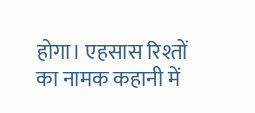होगा। एहसास रिश्तों का नामक कहानी में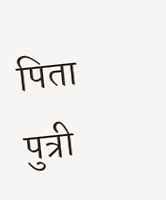पिता पुत्री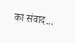का संवाद...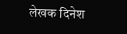लेखक दिनेश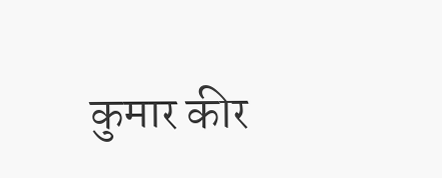कुमार कीर